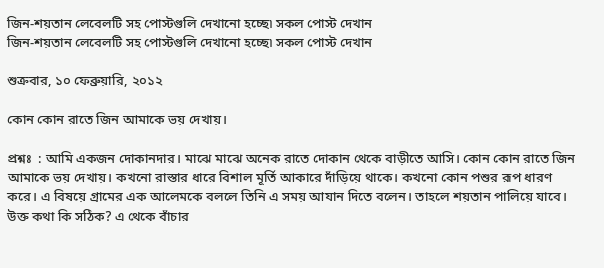জিন-শয়তান লেবেলটি সহ পোস্টগুলি দেখানো হচ্ছে৷ সকল পোস্ট দেখান
জিন-শয়তান লেবেলটি সহ পোস্টগুলি দেখানো হচ্ছে৷ সকল পোস্ট দেখান

শুক্রবার, ১০ ফেব্রুয়ারি, ২০১২

কোন কোন রাতে জিন আমাকে ভয় দেখায়।

প্রশ্নঃ  : আমি একজন দোকানদার। মাঝে মাঝে অনেক রাতে দোকান থেকে বাড়ীতে আসি। কোন কোন রাতে জিন আমাকে ভয় দেখায়। কখনো রাস্তার ধারে বিশাল মূর্তি আকারে দাঁড়িয়ে থাকে। কখনো কোন পশুর রূপ ধারণ করে। এ বিষয়ে গ্রামের এক আলেমকে বললে তিনি এ সময় আযান দিতে বলেন। তাহলে শয়তান পালিয়ে যাবে। উক্ত কথা কি সঠিক? এ থেকে বাঁচার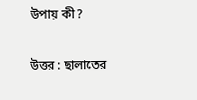উপায় কী?

উত্তর : ছালাতের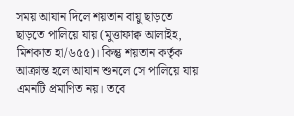সময় আযান দিলে শয়তান বায়ু ছাড়তে ছাড়তে পালিয়ে যায় (মুত্তাফাক্ব আলাইহ, মিশকাত হা/৬৫৫)। কিন্তু শয়তান কর্তৃক আক্রান্ত হলে আযান শুনলে সে পালিয়ে যায় এমনটি প্রমাণিত নয়। তবে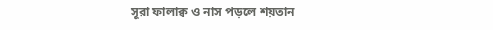সূরা ফালাক্ব ও নাস পড়লে শয়তান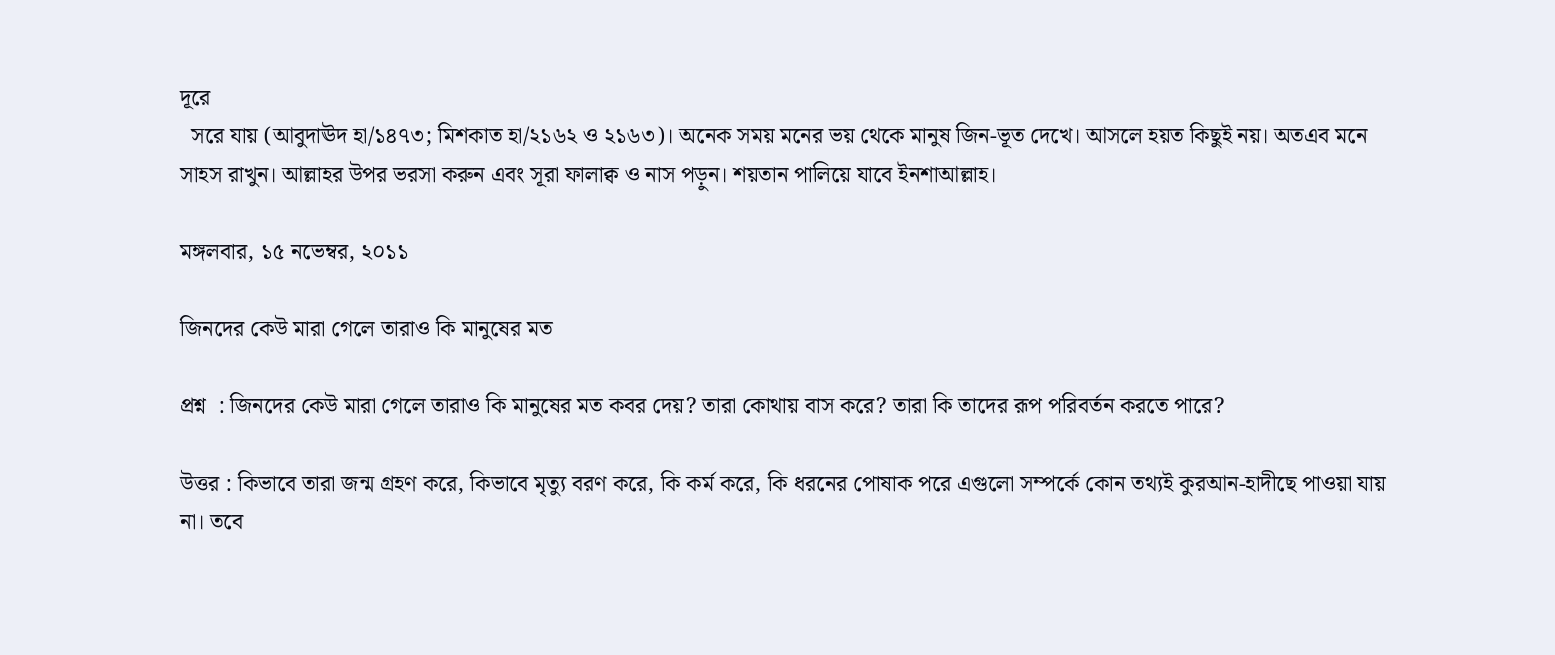দূরে
  সরে যায় (আবুদাঊদ হা/১৪৭৩; মিশকাত হা/২১৬২ ও ২১৬৩)। অনেক সময় মনের ভয় থেকে মানুষ জিন-ভূত দেখে। আসলে হয়ত কিছুই নয়। অতএব মনে সাহস রাখুন। আল্লাহর উপর ভরসা করুন এবং সূরা ফালাক্ব ও নাস পড়ুন। শয়তান পালিয়ে যাবে ইনশাআল্লাহ।

মঙ্গলবার, ১৫ নভেম্বর, ২০১১

জিনদের কেউ মারা গেলে তারাও কি মানুষের মত

প্রশ্ন  : জিনদের কেউ মারা গেলে তারাও কি মানুষের মত কবর দেয়? তারা কোথায় বাস করে? তারা কি তাদের রূপ পরিবর্তন করতে পারে?

উত্তর : কিভাবে তারা জন্ম গ্রহণ করে, কিভাবে মৃত্যু বরণ করে, কি কর্ম করে, কি ধরনের পোষাক পরে এগুলো সম্পর্কে কোন তথ্যই কুরআন-হাদীছে পাওয়া যায় না। তবে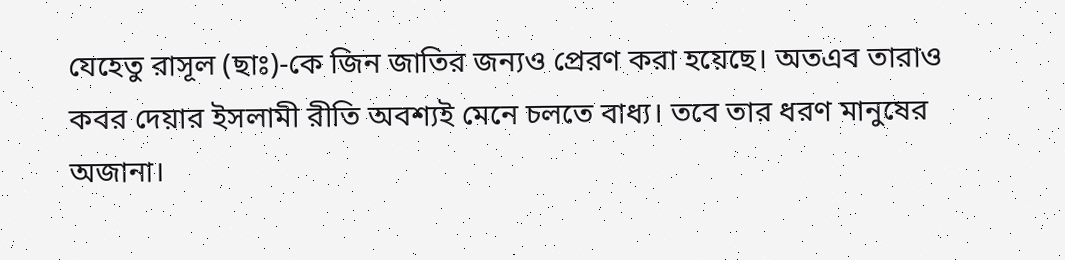যেহেতু রাসূল (ছাঃ)-কে জিন জাতির জন্যও প্রেরণ করা হয়েছে। অতএব তারাও কবর দেয়ার ইসলামী রীতি অবশ্যই মেনে চলতে বাধ্য। তবে তার ধরণ মানুষের অজানা।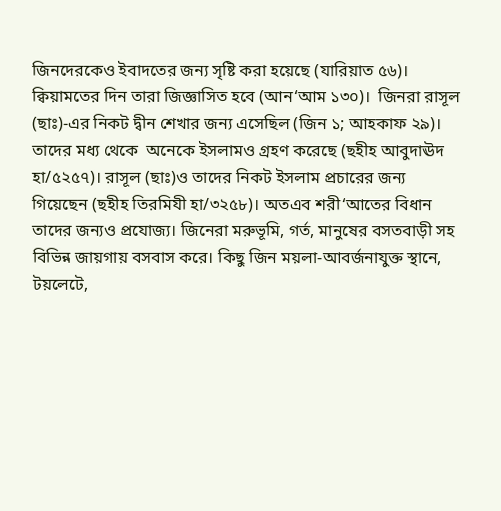জিনদেরকেও ইবাদতের জন্য সৃষ্টি করা হয়েছে (যারিয়াত ৫৬)। ক্বিয়ামতের দিন তারা জিজ্ঞাসিত হবে (আন‘আম ১৩০)।  জিনরা রাসূল (ছাঃ)-এর নিকট দ্বীন শেখার জন্য এসেছিল (জিন ১; আহকাফ ২৯)। তাদের মধ্য থেকে  অনেকে ইসলামও গ্রহণ করেছে (ছহীহ আবুদাঊদ হা/৫২৫৭)। রাসূল (ছাঃ)ও তাদের নিকট ইসলাম প্রচারের জন্য গিয়েছেন (ছহীহ তিরমিযী হা/৩২৫৮)। অতএব শরী‘আতের বিধান তাদের জন্যও প্রযোজ্য। জিনেরা মরুভূমি, গর্ত, মানুষের বসতবাড়ী সহ বিভিন্ন জায়গায় বসবাস করে। কিছু জিন ময়লা-আবর্জনাযুক্ত স্থানে, টয়লেটে,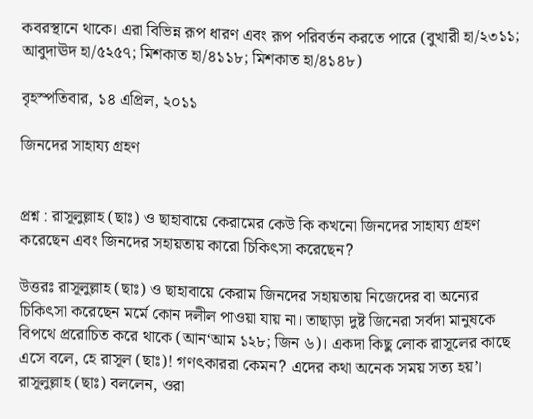কবরস্থানে থাকে। এরা বিভিন্ন রূপ ধারণ এবং রূপ পরিবর্তন করতে পারে (বুখারী হা/২৩১১; আবুদাঊদ হা/৫২৫৭; মিশকাত হা/৪১১৮; মিশকাত হা/৪১৪৮)

বৃহস্পতিবার, ১৪ এপ্রিল, ২০১১

জিনদের সাহায্য গ্রহণ


প্রশ্ন : রাসূলুল্লাহ (ছাঃ) ও ছাহাবায়ে কেরামের কেউ কি কখনো জিনদের সাহায্য গ্রহণ করেছেন এবং জিনদের সহায়তায় কারো চিকিৎসা করেছেন?

উত্তরঃ রাসূলুল্লাহ (ছাঃ) ও ছাহাবায়ে কেরাম জিনদের সহায়তায় নিজেদের বা অন্যের চিকিৎসা করেছেন মর্মে কোন দলীল পাওয়া যায় না। তাছাড়া দুষ্ট জিনেরা সর্বদা মানুষকে বিপথে প্ররোচিত করে থাকে (আন‘আম ১২৮; জিন ৬)। একদা কিছু লোক রাসূলের কাছে এসে বলে, হে রাসূল (ছাঃ)! গণৎকাররা কেমন? এদের কথা অনেক সময় সত্য হয়’। রাসূলুল্লাহ (ছাঃ) বললেন, ওরা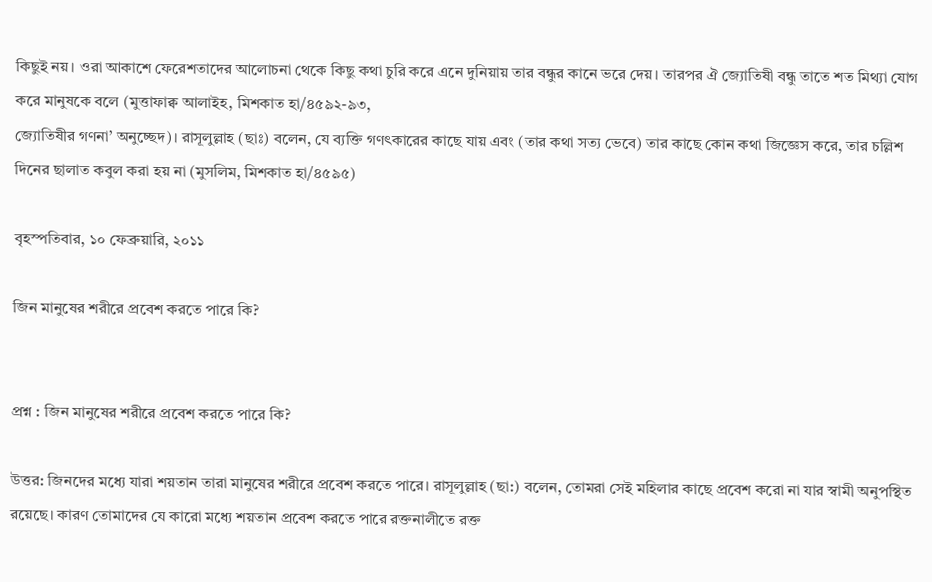কিছুই নয়। ওরা আকাশে ফেরেশতাদের আলোচনা থেকে কিছু কথা চুরি করে এনে দুনিয়ায় তার বন্ধুর কানে ভরে দেয়। তারপর ঐ জ্যোতিষী বন্ধু তাতে শত মিথ্যা যোগ করে মানুষকে বলে (মুত্তাফাক্ব আলাইহ, মিশকাত হা/৪৫৯২-৯৩,
জ্যোতিষীর গণনা’ অনুচ্ছেদ)। রাসূলুল্লাহ (ছাঃ) বলেন, যে ব্যক্তি গণৎকারের কাছে যায় এবং (তার কথা সত্য ভেবে) তার কাছে কোন কথা জিজ্ঞেস করে, তার চল্লিশ দিনের ছালাত কবুল করা হয় না (মুসলিম, মিশকাত হা/৪৫৯৫)

বৃহস্পতিবার, ১০ ফেব্রুয়ারি, ২০১১

জিন মানুষের শরীরে প্রবেশ করতে পারে কি?


প্রশ্ন : জিন মানুষের শরীরে প্রবেশ করতে পারে কি?

উত্তর: জিনদের মধ্যে যারা শয়তান তারা মানুষের শরীরে প্রবেশ করতে পারে। রাসূলুল্লাহ (ছা:) বলেন, তোমরা সেই মহিলার কাছে প্রবেশ করো না যার স্বামী অনুপস্থিত রয়েছে। কারণ তোমাদের যে কারো মধ্যে শয়তান প্রবেশ করতে পারে রক্তনালীতে রক্ত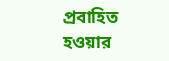প্রবাহিত হওয়ার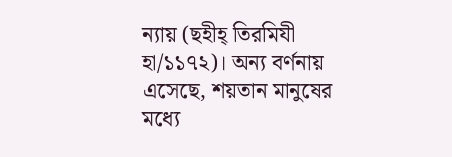ন্যায় (ছহীহ্ তিরমিযী হা/১১৭২)। অন্য বর্ণনায় এসেছে, শয়তান মানুষের মধ্যে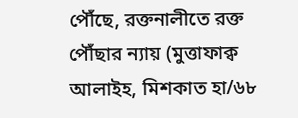পৌঁছে, রক্তনালীতে রক্ত পৌঁছার ন্যায় (মুত্তাফাক্ব আলাইহ, মিশকাত হা/৬৮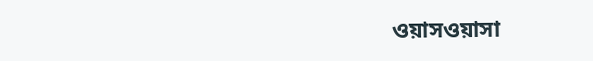ওয়াসওয়াসা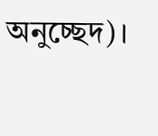অনুচ্ছেদ)।